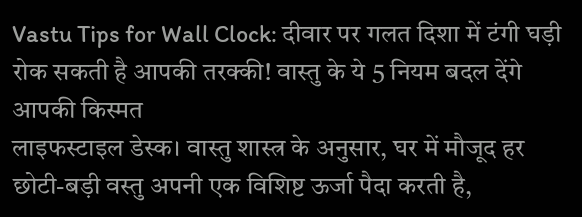Vastu Tips for Wall Clock: दीवार पर गलत दिशा में टंगी घड़ी रोक सकती है आपकी तरक्की! वास्तु के ये 5 नियम बदल देंगे आपकी किस्मत
लाइफस्टाइल डेस्क। वास्तु शास्त्र के अनुसार, घर में मौजूद हर छोटी-बड़ी वस्तु अपनी एक विशिष्ट ऊर्जा पैदा करती है,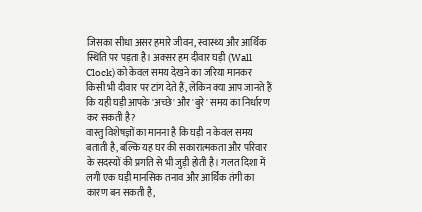जिसका सीधा असर हमारे जीवन, स्वास्थ्य और आर्थिक स्थिति पर पड़ता है। अक्सर हम दीवार घड़ी (Wall Clock) को केवल समय देखने का जरिया मानकर किसी भी दीवार पर टांग देते हैं, लेकिन क्या आप जानते हैं कि यही घड़ी आपके 'अच्छे' और 'बुरे' समय का निर्धारण कर सकती है?
वास्तु विशेषज्ञों का मानना है कि घड़ी न केवल समय बताती है, बल्कि यह घर की सकारात्मकता और परिवार के सदस्यों की प्रगति से भी जुड़ी होती है। गलत दिशा में लगी एक घड़ी मानसिक तनाव और आर्थिक तंगी का कारण बन सकती है,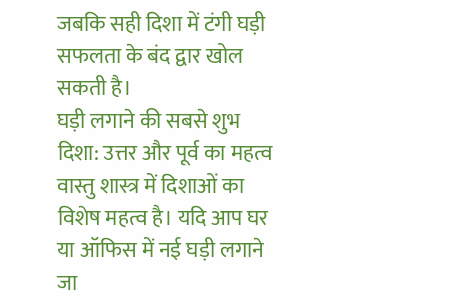जबकि सही दिशा में टंगी घड़ी सफलता के बंद द्वार खोल सकती है।
घड़ी लगाने की सबसे शुभ दिशा: उत्तर और पूर्व का महत्व
वास्तु शास्त्र में दिशाओं का विशेष महत्व है। यदि आप घर या ऑफिस में नई घड़ी लगाने जा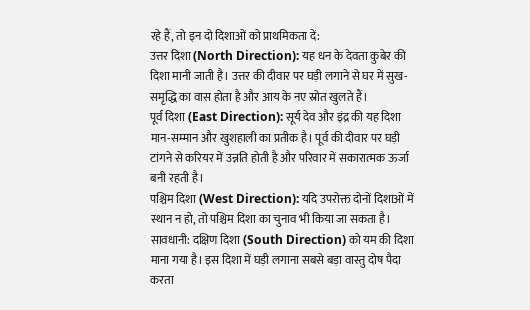रहे हैं, तो इन दो दिशाओं को प्राथमिकता दें:
उत्तर दिशा (North Direction): यह धन के देवता कुबेर की दिशा मानी जाती है। उत्तर की दीवार पर घड़ी लगाने से घर में सुख-समृद्धि का वास होता है और आय के नए स्रोत खुलते हैं।
पूर्व दिशा (East Direction): सूर्य देव और इंद्र की यह दिशा मान-सम्मान और खुशहाली का प्रतीक है। पूर्व की दीवार पर घड़ी टांगने से करियर में उन्नति होती है और परिवार में सकारात्मक ऊर्जा बनी रहती है।
पश्चिम दिशा (West Direction): यदि उपरोक्त दोनों दिशाओं में स्थान न हो, तो पश्चिम दिशा का चुनाव भी किया जा सकता है।
सावधानी: दक्षिण दिशा (South Direction) को यम की दिशा माना गया है। इस दिशा में घड़ी लगाना सबसे बड़ा वास्तु दोष पैदा करता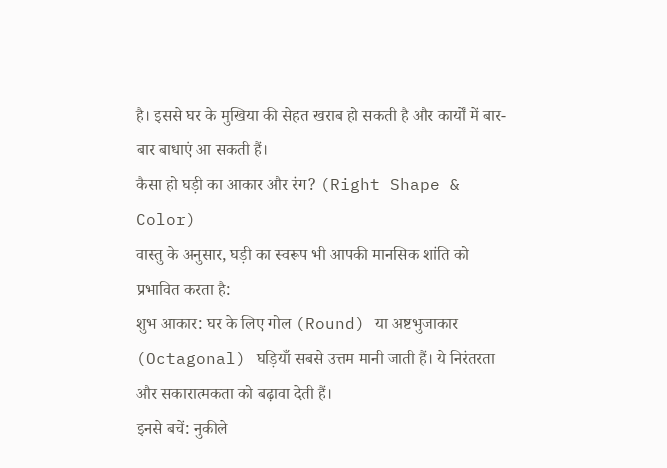है। इससे घर के मुखिया की सेहत खराब हो सकती है और कार्यों में बार-बार बाधाएं आ सकती हैं।
कैसा हो घड़ी का आकार और रंग? (Right Shape & Color)
वास्तु के अनुसार, घड़ी का स्वरूप भी आपकी मानसिक शांति को प्रभावित करता है:
शुभ आकार: घर के लिए गोल (Round) या अष्टभुजाकार (Octagonal) घड़ियाँ सबसे उत्तम मानी जाती हैं। ये निरंतरता और सकारात्मकता को बढ़ावा देती हैं।
इनसे बचें: नुकीले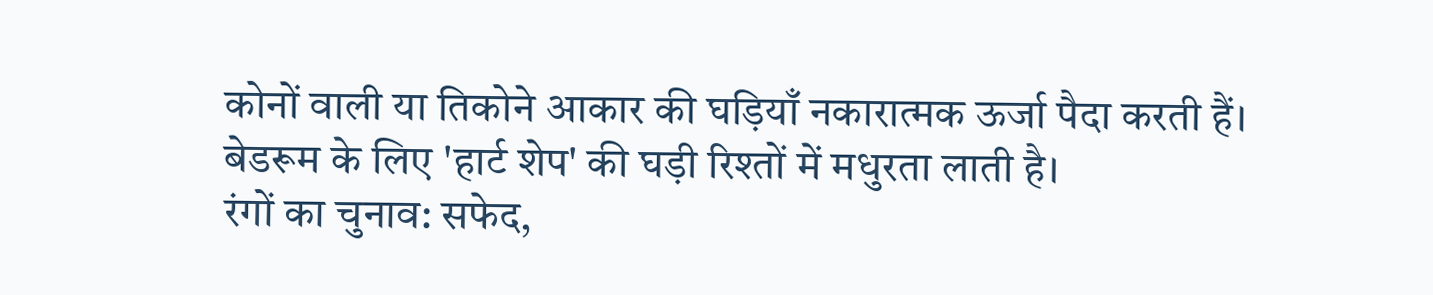कोनों वाली या तिकोने आकार की घड़ियाँ नकारात्मक ऊर्जा पैदा करती हैं। बेडरूम के लिए 'हार्ट शेप' की घड़ी रिश्तों में मधुरता लाती है।
रंगों का चुनाव: सफेद,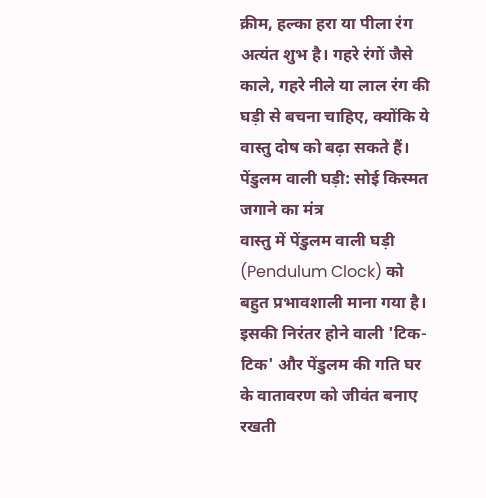क्रीम, हल्का हरा या पीला रंग अत्यंत शुभ है। गहरे रंगों जैसे काले, गहरे नीले या लाल रंग की घड़ी से बचना चाहिए, क्योंकि ये वास्तु दोष को बढ़ा सकते हैं।
पेंडुलम वाली घड़ी: सोई किस्मत जगाने का मंत्र
वास्तु में पेंडुलम वाली घड़ी (Pendulum Clock) को बहुत प्रभावशाली माना गया है। इसकी निरंतर होने वाली 'टिक-टिक' और पेंडुलम की गति घर के वातावरण को जीवंत बनाए रखती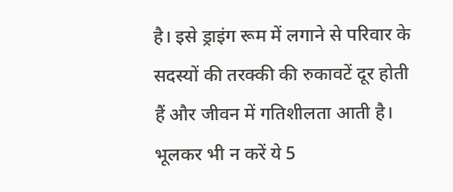है। इसे ड्राइंग रूम में लगाने से परिवार के सदस्यों की तरक्की की रुकावटें दूर होती हैं और जीवन में गतिशीलता आती है।
भूलकर भी न करें ये 5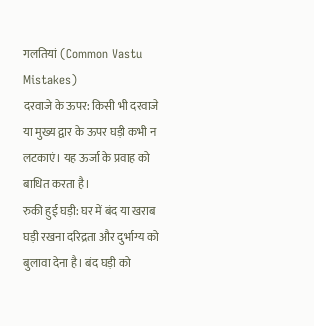गलतियां (Common Vastu Mistakes)
दरवाजे के ऊपर: किसी भी दरवाजे या मुख्य द्वार के ऊपर घड़ी कभी न लटकाएं। यह ऊर्जा के प्रवाह को बाधित करता है।
रुकी हुई घड़ी: घर में बंद या खराब घड़ी रखना दरिद्रता और दुर्भाग्य को बुलावा देना है। बंद घड़ी को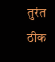तुरंत ठीक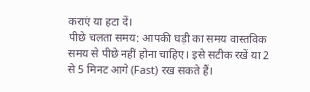कराएं या हटा दें।
पीछे चलता समय: आपकी घड़ी का समय वास्तविक समय से पीछे नहीं होना चाहिए। इसे सटीक रखें या 2 से 5 मिनट आगे (Fast) रख सकते हैं।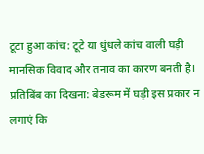टूटा हुआ कांच: टूटे या धुंधले कांच वाली घड़ी मानसिक विवाद और तनाव का कारण बनती है।
प्रतिबिंब का दिखना: बेडरूम में घड़ी इस प्रकार न लगाएं कि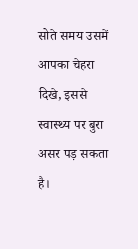सोते समय उसमें आपका चेहरा दिखे, इससे स्वास्थ्य पर बुरा असर पड़ सकता है।